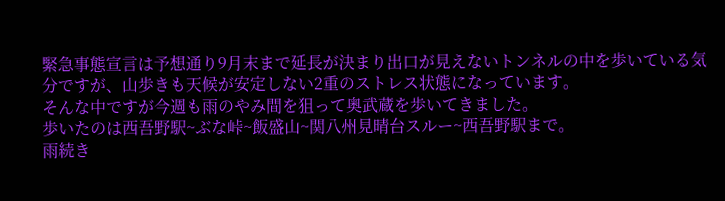緊急事態宣言は予想通り9月末まで延長が決まり出口が見えないトンネルの中を歩いている気分ですが、山歩きも天候が安定しない2重のストレス状態になっています。
そんな中ですが今週も雨のやみ間を狙って奥武蔵を歩いてきました。
歩いたのは西吾野駅~ぶな峠~飯盛山~関八州見晴台スルー~西吾野駅まで。
雨続き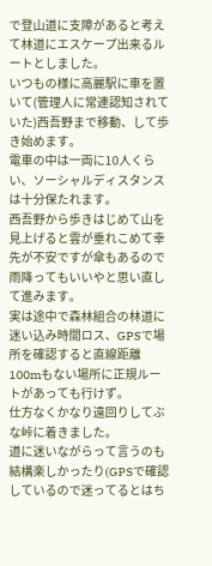で登山道に支障があると考えて林道にエスケープ出来るルートとしました。
いつもの様に高麗駅に車を置いて(管理人に常連認知されていた)西吾野まで移動、して歩き始めます。
電車の中は一両に10人くらい、ソーシャルディスタンスは十分保たれます。
西吾野から歩きはじめて山を見上げると雲が垂れこめて幸先が不安ですが傘もあるので雨降ってもいいやと思い直して進みます。
実は途中で森林組合の林道に迷い込み時間ロス、GPSで場所を確認すると直線距離100mもない場所に正規ルートがあっても行けず。
仕方なくかなり遠回りしてぶな峠に着きました。
道に迷いながらって言うのも結構楽しかったり(GPSで確認しているので迷ってるとはち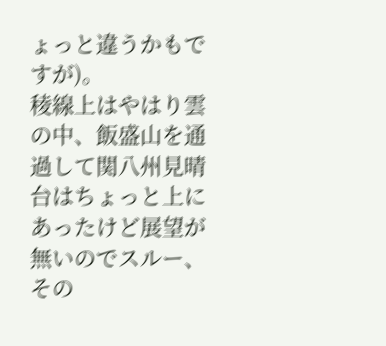ょっと違うかもですが)。
稜線上はやはり雲の中、飯盛山を通過して関八州見晴台はちょっと上にあったけど展望が無いのでスルー、その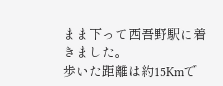まま下って西吾野駅に着きました。
歩いた距離は約15Kmで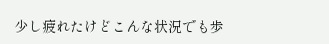少し疲れたけどこんな状況でも歩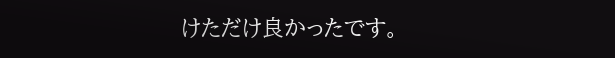けただけ良かったです。